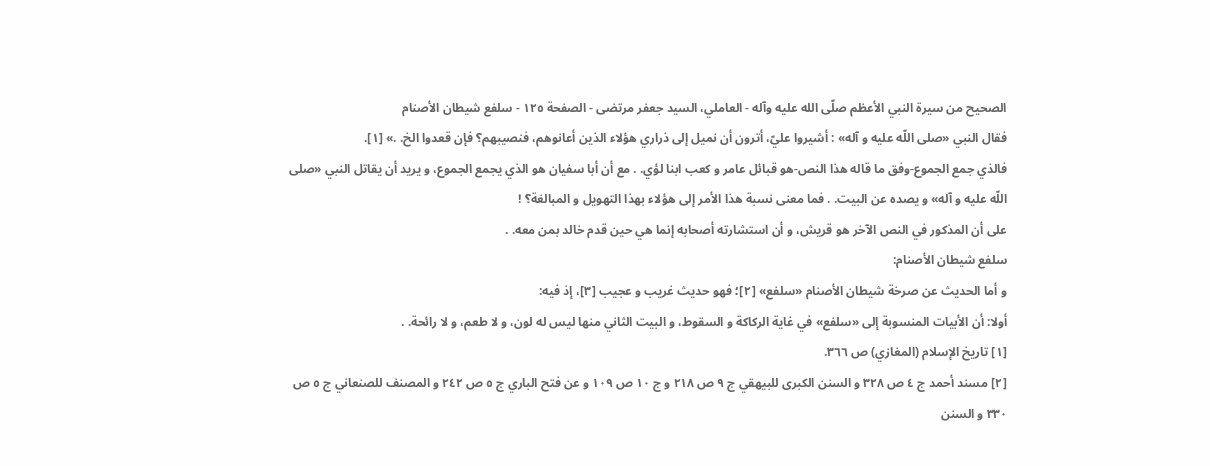الصحيح من سيرة النبي الأعظم صلّى الله عليه وآله - العاملي، السيد جعفر مرتضى - الصفحة ١٢٥ - سلفع شيطان الأصنام
فقال النبي «صلى اللّه عليه و آله» : أشيروا عليّ، أترون أن نميل إلى ذراري هؤلاء الذين أعانوهم، فنصيبهم؟ فإن قعدوا الخ. .» [١].
فالذي جمع الجموع-وفق ما قاله هذا النص-هو قبائل عامر و كعب ابنا لؤي. . مع أن أبا سفيان هو الذي يجمع الجموع، و يريد أن يقاتل النبي «صلى اللّه عليه و آله» و يصده عن البيت. . فما معنى نسبة هذا الأمر إلى هؤلاء بهذا التهويل و المبالغة؟ !
على أن المذكور في النص الآخر هو قريش، و أن استشارته أصحابه إنما هي حين قدم خالد بمن معه. .
سلفع شيطان الأصنام:
و أما الحديث عن صرخة شيطان الأصنام «سلفع» [٢]؛ فهو حديث غريب و عجيب [٣]، إذ فيه:
أولا: أن الأبيات المنسوبة إلى «سلفع» في غاية الركاكة و السقوط، و البيت الثاني منها ليس له لون، و لا طعم، و لا رائحة. .
[١] تاريخ الإسلام (المغازي) ص ٣٦٦.
[٢] مسند أحمد ج ٤ ص ٣٢٨ و السنن الكبرى للبيهقي ج ٩ ص ٢١٨ و ج ١٠ ص ١٠٩ و عن فتح الباري ج ٥ ص ٢٤٢ و المصنف للصنعاني ج ٥ ص ٣٣٠ و السنن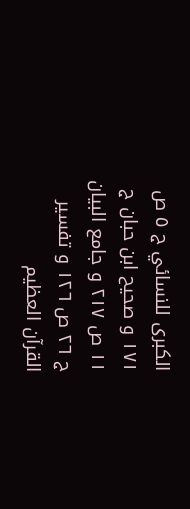الكبرى للنسائي ج ٥ ص ١٧١ و صحيح ابن حبان ج ١١ ص ٢١٧ و جامع البيان ج ٢٦ ص ١٢٦ و تفسير القرآن العظيم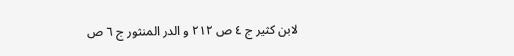لابن كثير ج ٤ ص ٢١٢ و الدر المنثور ج ٦ ص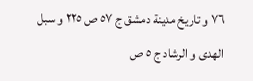٧٦ و تاريخ مدينة دمشق ج ٥٧ ص ٢٢٥ و سبل الهدى و الرشاد ج ٥ ص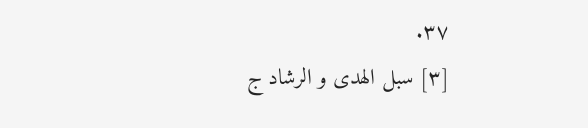٣٧.
[٣] سبل الهدى و الرشاد ج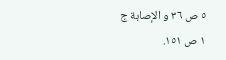٥ ص ٣٦ و الإصابة ج ١ ص ١٥١.